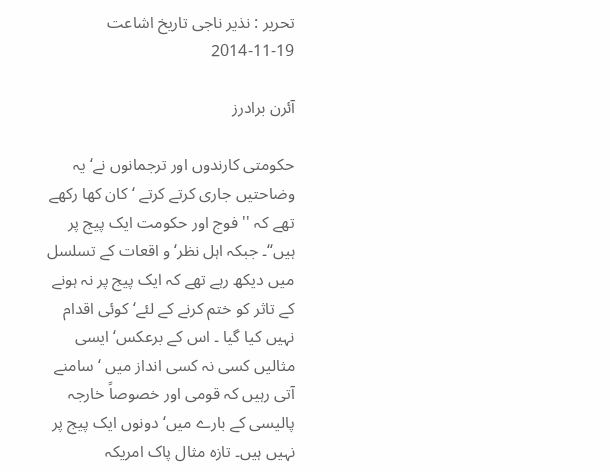تحریر : نذیر ناجی تاریخ اشاعت     19-11-2014

آئرن برادرز

حکومتی کارندوں اور ترجمانوں نے‘ یہ وضاحتیں جاری کرتے کرتے ‘ کان کھا رکھے تھے کہ '' فوج اور حکومت ایک پیج پر ہیں‘‘۔ جبکہ اہل نظر‘و اقعات کے تسلسل میں دیکھ رہے تھے کہ ایک پیج پر نہ ہونے کے تاثر کو ختم کرنے کے لئے‘ کوئی اقدام نہیں کیا گیا ۔ اس کے برعکس‘ ایسی مثالیں کسی نہ کسی انداز میں ‘سامنے آتی رہیں کہ قومی اور خصوصاً خارجہ پالیسی کے بارے میں‘ دونوں ایک پیج پر نہیں ہیں۔ تازہ مثال پاک امریکہ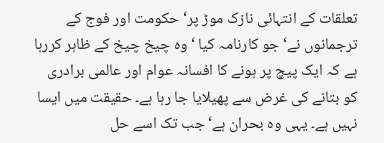تعلقات کے انتہائی نازک موڑ پر‘ حکومت اور فوج کے ترجمانوں نے‘ جو کارنامہ کیا ‘وہ چیخ چیخ کے ظاہر کررہا ہے کہ ایک پیچ پر ہونے کا افسانہ عوام اور عالمی برادری کو بتانے کی غرض سے پھیلایا جا رہا ہے۔ حقیقت میں ایسا نہیں ہے۔ یہی وہ بحران ہے‘ جب تک اسے حل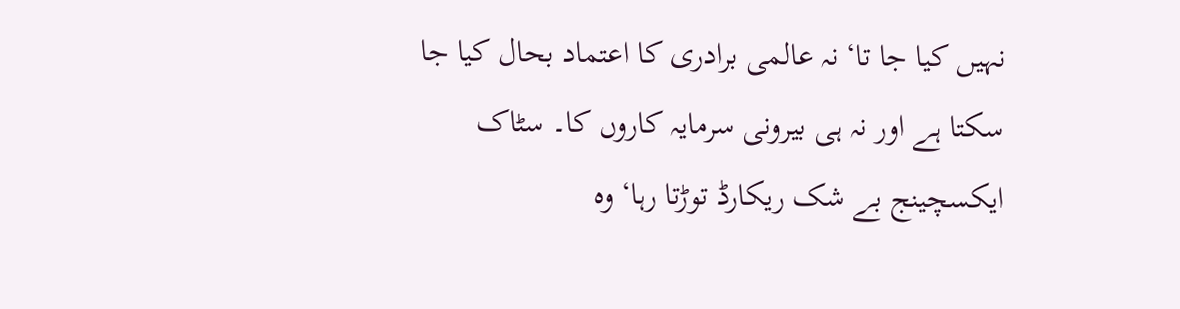نہیں کیا جا تا‘ نہ عالمی برادری کا اعتماد بحال کیا جا سکتا ہے اور نہ ہی بیرونی سرمایہ کاروں کا۔ سٹاک ایکسچینج بے شک ریکارڈ توڑتا رہا‘ وہ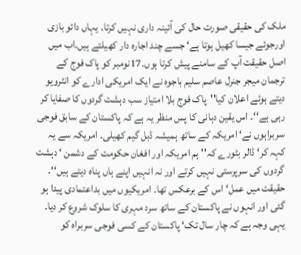ملک کی حقیقی صورت حال کی آئینہ داری نہیں کرتا۔ یہاں دائو بازی اورجوئے جیسا کھیل ہوتا ہے‘ جسے چند اجارہ دار کھیلتے ہیں۔اب میں اصل حقیقت آپ کے سامنے پیش کرتا ہوں۔17نومبر کو پاک فوج کے ترجمان میجر جنرل عاصم سلیم باجوہ نے ایک امریکی ادارے کو انٹرویو دیتے ہوئے اعلان کیا''پاک فوج بلا امتیاز سب دہشت گردوں کا صفایا کر رہی ہے‘‘۔ اس یقین دہانی کا پس منظر یہ ہے کہ پاکستان کے سابق فوجی سربراہوں نے‘ امریکہ کے ساتھ ہمیشہ ڈبل گیم کھیلی۔ امریکہ سے یہ کہہ کر‘ ڈالر بٹورے کہ'' ہم امریکہ اور افغان حکومت کے دشمن ‘ دہشت گردوں کی سرپرستی نہیں کرتے اور نہ انہیں اپنے ہاں پناہ دیتے ہیں‘‘۔ حقیقت میں عمل‘ اس کے برعکس تھا۔ امریکیوں میں بداعتمادی پیدا ہو گئی اور انہوں نے پاکستان کے ساتھ سرد مہری کا سلوک شروع کر دیا۔ یہی وجہ ہے کہ چار سال تک‘ پاکستان کے کسی فوجی سربراہ کو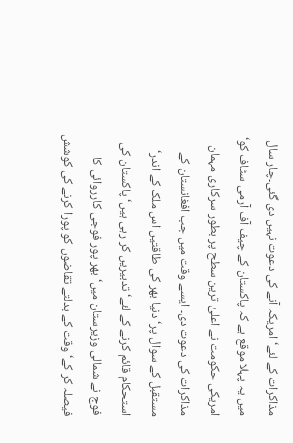مذاکرات کے لئے‘ امریکہ آنے کی دعوت نہیں دی گئی۔چار سال میں یہ پہلا موقع ہے کہ پاکستان کے چیف آف آرمی سٹاف کو‘ امریکی حکومت نے اعلیٰ ترین سطح پر بطور سرکاری مہمان مذاکرات کی دعوت دی۔ ایسے وقت میں جب افغانستان کے مستقبل کے سوال پر‘ دنیا بھر کی طاقتیں اس ملک کے اندر‘ استحکام قائم کرنے کے لئے‘ تدبیریں کر رہی ہیں‘ پاکستان کی فوج نے شمالی وزیرستان میں‘ بھر پور فوجی کارروائی کا فیصلہ کر کے‘ وقت کے بدلتے تقاضوں کو پورا کرنے کی کوشش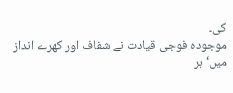کی۔
موجودہ فوجی قیادت نے شفاف اور کھرے انداز میں‘ ہر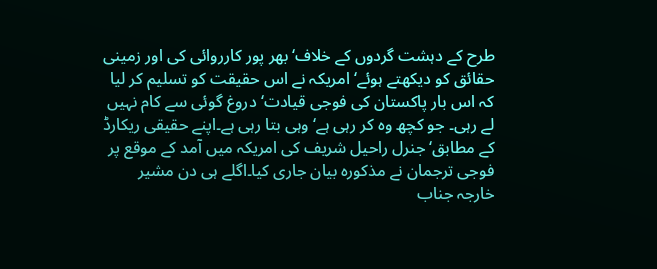طرح کے دہشت گردوں کے خلاف‘ بھر پور کارروائی کی اور زمینی حقائق کو دیکھتے ہوئے‘ امریکہ نے اس حقیقت کو تسلیم کر لیا کہ اس بار پاکستان کی فوجی قیادت‘ دروغ گوئی سے کام نہیں لے رہی۔ جو کچھ وہ کر رہی ہے‘ وہی بتا رہی ہے۔اپنے حقیقی ریکارڈ کے مطابق‘ جنرل راحیل شریف کی امریکہ میں آمد کے موقع پر فوجی ترجمان نے مذکورہ بیان جاری کیا۔اگلے ہی دن مشیر خارجہ جناب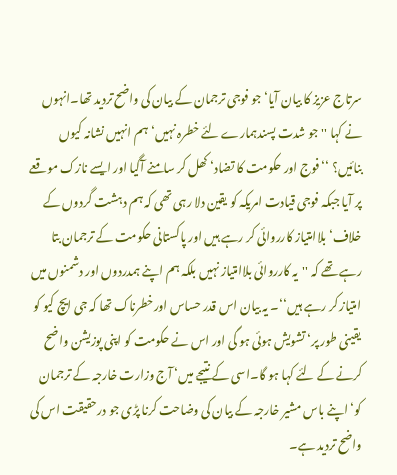سرتاج عزیز کا بیان آیا‘ جو فوجی ترجمان کے بیان کی واضح تردید تھا۔انہوں نے کہا ''جو شدت پسندہمارے لئے خطرہ نہیں‘ ہم انہیں نشانہ کیوں بنائیں؟ ‘‘فوج اور حکومت کا تضاد‘ کھل کر سامنے آگیا اور ایسے نازک موقعے پر آیا جبکہ فوجی قیادت امریکہ کو یقین دلا رہی تھی کہ ہم دہشت گردوں کے خلاف‘ بلاامتیاز کارروائی کر رہے ہیں اور پاکستانی حکومت کے ترجمان بتا رہے تھے کہ ''یہ کارروائی بلاامتیاز نہیں بلکہ ہم اپنے ہمدردوں اور دشمنوں میں امتیاز کر رہے ہیں‘‘۔ یہ بیان اس قدر حساس اورخطرناک تھا کہ جی ایچ کیو کو یقینی طور پر‘ تشویش ہوئی ہو گی اور اس نے حکومت کو اپنی پوزیشن واضح کرنے کے لئے کہا ہو گا۔اسی کے نتیجے میں‘ آج وزارت خارجہ کے ترجمان کو‘ اپنے باس مشیر خارجہ کے بیان کی وضاحت کرنا پڑی جو درحقیقت اس کی واضح تردید ہے۔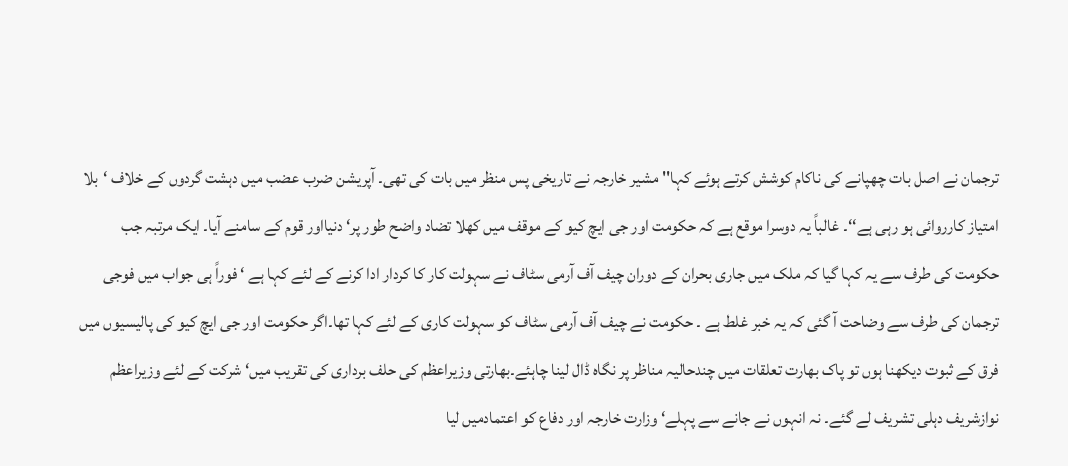ترجمان نے اصل بات چھپانے کی ناکام کوشش کرتے ہوئے کہا'' مشیر خارجہ نے تاریخی پس منظر میں بات کی تھی۔ آپریشن ضرب عضب میں دہشت گردوں کے خلاف ‘بلا امتیاز کارروائی ہو رہی ہے‘‘۔ غالباً یہ دوسرا موقع ہے کہ حکومت اور جی ایچ کیو کے موقف میں کھلا تضاد واضح طور پر‘ دنیااور قوم کے سامنے آیا۔ ایک مرتبہ جب حکومت کی طرف سے یہ کہا گیا کہ ملک میں جاری بحران کے دوران چیف آف آرمی سٹاف نے سہولت کار کا کردار ادا کرنے کے لئے کہا ہے ‘ فوراً ہی جواب میں فوجی ترجمان کی طرف سے وضاحت آ گئی کہ یہ خبر غلط ہے ۔ حکومت نے چیف آف آرمی سٹاف کو سہولت کاری کے لئے کہا تھا۔اگر حکومت اور جی ایچ کیو کی پالیسیوں میں فرق کے ثبوت دیکھنا ہوں تو پاک بھارت تعلقات میں چندحالیہ مناظر پر نگاہ ڈال لینا چاہئے۔بھارتی وزیراعظم کی حلف برداری کی تقریب میں‘ شرکت کے لئے وزیراعظم نوازشریف دہلی تشریف لے گئے۔ نہ انہوں نے جانے سے پہلے‘ وزارت خارجہ اور دفاع کو اعتمادمیں لیا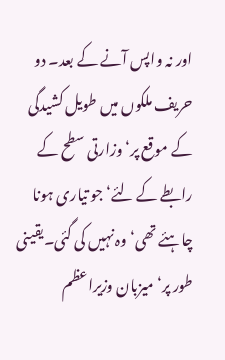اور نہ واپس آنے کے بعد۔ دو حریف ملکوں میں طویل کشیدگی کے موقع پر‘وزارتی سطح کے رابطے کے لئے‘ جو تیاری ہونا چاہئے تھی‘ وہ نہیں کی گئی۔یقینی طور پر‘ میزبان وزیراعظم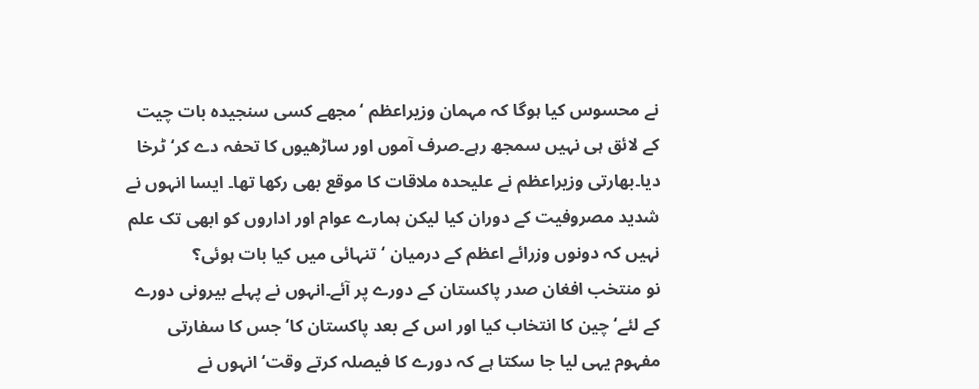نے محسوس کیا ہوگا کہ مہمان وزیراعظم ‘مجھے کسی سنجیدہ بات چیت کے لائق ہی نہیں سمجھ رہے۔صرف آموں اور ساڑھیوں کا تحفہ دے کر‘ ٹرخا دیا۔بھارتی وزیراعظم نے علیحدہ ملاقات کا موقع بھی رکھا تھا۔ ایسا انہوں نے شدید مصروفیت کے دوران کیا لیکن ہمارے عوام اور اداروں کو ابھی تک علم نہیں کہ دونوں وزرائے اعظم کے درمیان ‘تنہائی میں کیا بات ہوئی؟
نو منتخب افغان صدر پاکستان کے دورے پر آئے۔انہوں نے پہلے بیرونی دورے کے لئے‘ چین کا انتخاب کیا اور اس کے بعد پاکستان کا‘ جس کا سفارتی مفہوم یہی لیا جا سکتا ہے کہ دورے کا فیصلہ کرتے وقت‘ انہوں نے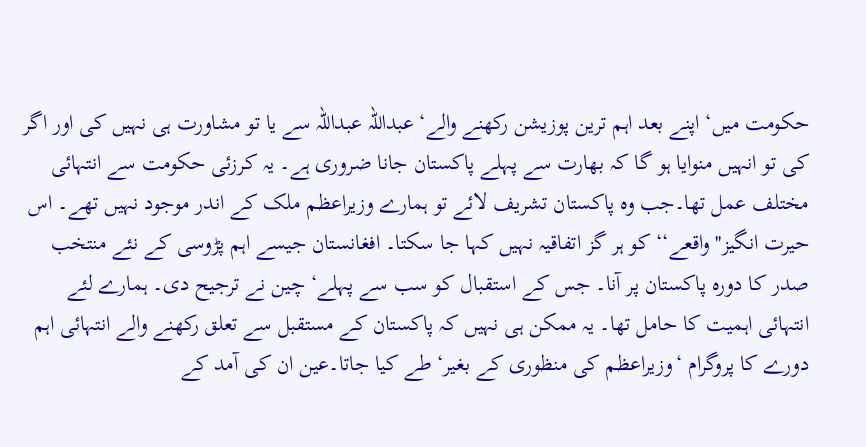حکومت میں‘ اپنے بعد اہم ترین پوزیشن رکھنے والے‘ عبداللہ عبداللہ سے یا تو مشاورت ہی نہیں کی اور اگر کی تو انہیں منوایا ہو گا کہ بھارت سے پہلے پاکستان جانا ضروری ہے۔ یہ کرزئی حکومت سے انتہائی مختلف عمل تھا۔جب وہ پاکستان تشریف لائے تو ہمارے وزیراعظم ملک کے اندر موجود نہیں تھے۔ اس حیرت انگیز''واقعے‘‘ کو ہر گز اتفاقیہ نہیں کہا جا سکتا۔ افغانستان جیسے اہم پڑوسی کے نئے منتخب صدر کا دورہ پاکستان پر آنا۔ جس کے استقبال کو سب سے پہلے‘ چین نے ترجیح دی۔ ہمارے لئے انتہائی اہمیت کا حامل تھا۔ یہ ممکن ہی نہیں کہ پاکستان کے مستقبل سے تعلق رکھنے والے انتہائی اہم دورے کا پروگرام ‘وزیراعظم کی منظوری کے بغیر‘ طے کیا جاتا۔عین ان کی آمد کے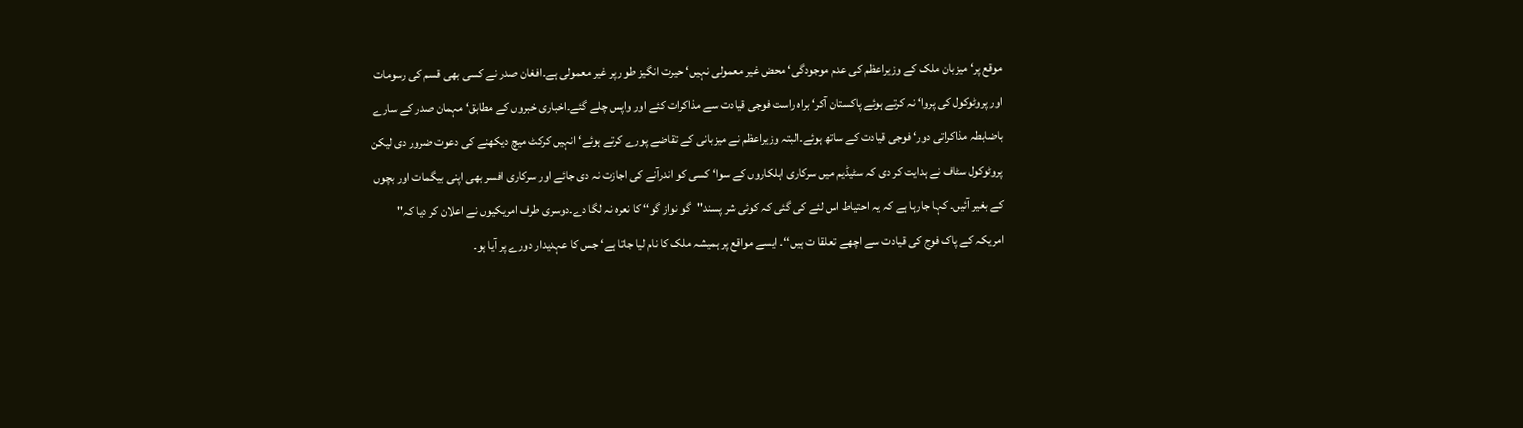موقع پر‘ میزبان ملک کے وزیراعظم کی عدم موجودگی‘ محض غیر معمولی نہیں‘ حیرت انگیز طو رپر غیر معمولی ہے۔افغان صدر نے کسی بھی قسم کی رسومات اور پروٹوکول کی پروا‘ نہ کرتے ہوئے پاکستان آکر‘ براہ راست فوجی قیادت سے مذاکرات کئے اور واپس چلے گئے۔اخباری خبروں کے مطابق‘ مہمان صدر کے سارے باضابطہ مذاکراتی دور‘ فوجی قیادت کے ساتھ ہوئے۔البتہ وزیراعظم نے میزبانی کے تقاضے پورے کرتے ہوئے‘ انہیں کرکٹ میچ دیکھنے کی دعوت ضرور دی لیکن پروٹوکول سٹاف نے ہدایت کر دی کہ سٹیڈیم میں سرکاری اہلکاروں کے سوا‘ کسی کو اندرآنے کی اجازت نہ دی جائے اور سرکاری افسر بھی اپنی بیگمات اور بچوں کے بغیر آئیں۔ کہا جارہا ہے کہ یہ احتیاط اس لئے کی گئی کہ کوئی شر پسند''گو نواز گو‘‘ کا نعرہ نہ لگا دے۔دوسری طرف امریکیوں نے اعلان کر دیا کہ'' امریکہ کے پاک فوج کی قیادت سے اچھے تعلقا ت ہیں‘‘۔ ایسے مواقع پر ہمیشہ ملک کا نام لیا جاتا ہے‘ جس کا عہدیدار دورے پر آیا ہو۔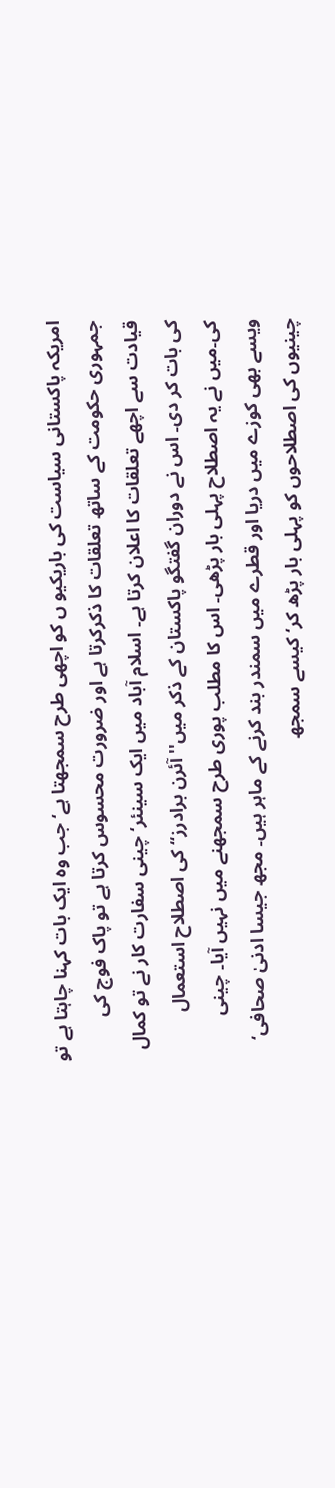امریکہ پاکستانی سیاست کی باریکیو ں کو اچھی طرح سمجھتا ہے‘ جب وہ ایک بات کہنا چاہتا ہے تو جمہوری حکومت کے ساتھ تعلقات کا ذکرکرتا ہے اور ضرورت محسوس کرتا ہے تو پاک فوج کی قیادت سے اچھے تعلقات کا اعلان کرتا ہے۔ اسلام آباد میں ایک سینئر‘ چینی سفارت کار نے تو کمال کی بات کر دی۔ اس نے دوران گفتگو پاکستان کے ذکر میں''آئرن برادرز‘‘ کی اصطلاح استعمال کی۔میں نے یہ اصطلاح پہلی بار پڑھی۔ اس کا مطلب پوری طرح سمجھنے میں نہیں آیا۔ چینی ویسے بھی کوزے میں دریا اور قطرے میں سمندر بند کرنے کے ماہر ہیں۔ مجھ جیسا ادنیٰ صحافی‘ چینیوں کی اصطلاحوں کو پہلی بار پڑھ کر‘ کیسے سمجھ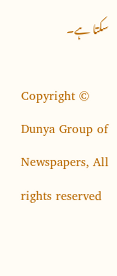سکتا ہے۔

Copyright © Dunya Group of Newspapers, All rights reserved